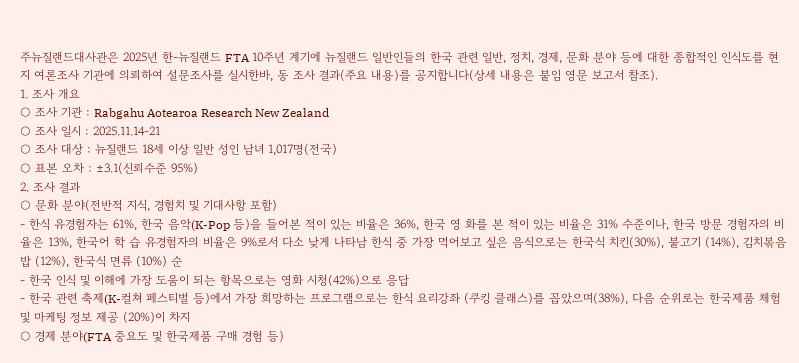주뉴질랜드대사관은 2025년 한-뉴질랜드 FTA 10주년 계기에 뉴질랜드 일반인들의 한국 관련 일반, 정치, 경제, 문화 분야 등에 대한 종합적인 인식도를 현지 여론조사 기관에 의뢰하여 설문조사를 실시한바, 동 조사 결과(주요 내용)를 공지합니다(상세 내용은 붙임 영문 보고서 참조).
1. 조사 개요
○ 조사 기관 : Rabgahu Aotearoa Research New Zealand
○ 조사 일시 : 2025.11.14-21
○ 조사 대상 : 뉴질랜드 18세 이상 일반 성인 남녀 1,017명(전국)
○ 표본 오차 : ±3.1(신뢰수준 95%)
2. 조사 결과
○ 문화 분야(전반적 지식, 경험치 및 기대사항 포함)
- 한식 유경험자는 61%, 한국 음악(K-Pop 등)을 들어본 적이 있는 비율은 36%, 한국 영 화를 본 적이 있는 비율은 31% 수준이나, 한국 방문 경험자의 비율은 13%, 한국어 학 습 유경험자의 비율은 9%로서 다소 낮게 나타남 한식 중 가장 먹어보고 싶은 음식으로는 한국식 치킨(30%), 불고기 (14%), 김치볶음밥 (12%), 한국식 면류 (10%) 순
- 한국 인식 및 이해에 가장 도움이 되는 항목으로는 영화 시청(42%)으로 응답
- 한국 관련 축제(K-컬쳐 페스티벌 등)에서 가장 희망하는 프로그램으로는 한식 요리강좌 (쿠킹 클래스)를 꼽았으며(38%), 다음 순위로는 한국제품 체험 및 마케팅 정보 제공 (20%)이 차지
○ 경제 분야(FTA 중요도 및 한국제품 구매 경험 등)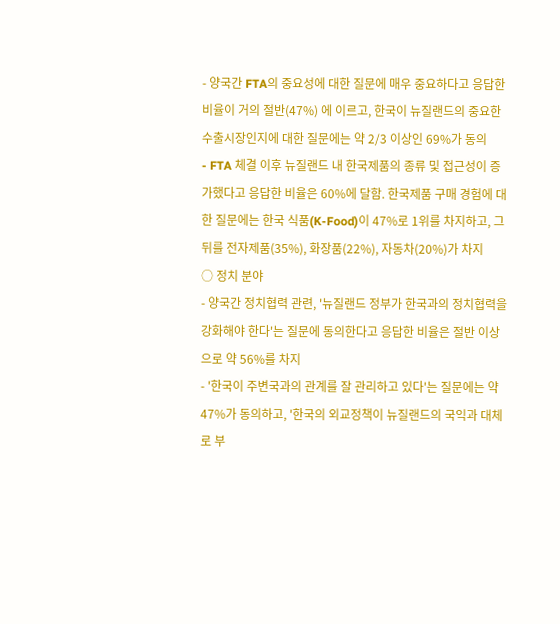- 양국간 FTA의 중요성에 대한 질문에 매우 중요하다고 응답한 비율이 거의 절반(47%) 에 이르고, 한국이 뉴질랜드의 중요한 수출시장인지에 대한 질문에는 약 2/3 이상인 69%가 동의
- FTA 체결 이후 뉴질랜드 내 한국제품의 종류 및 접근성이 증가했다고 응답한 비율은 60%에 달함. 한국제품 구매 경험에 대한 질문에는 한국 식품(K-Food)이 47%로 1위를 차지하고, 그 뒤를 전자제품(35%), 화장품(22%), 자동차(20%)가 차지
○ 정치 분야
- 양국간 정치협력 관련, '뉴질랜드 정부가 한국과의 정치협력을 강화해야 한다'는 질문에 동의한다고 응답한 비율은 절반 이상으로 약 56%를 차지
- '한국이 주변국과의 관계를 잘 관리하고 있다'는 질문에는 약 47%가 동의하고, '한국의 외교정책이 뉴질랜드의 국익과 대체로 부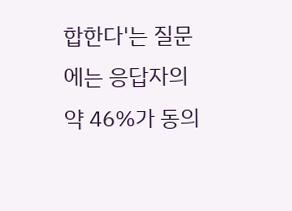합한다'는 질문에는 응답자의 약 46%가 동의